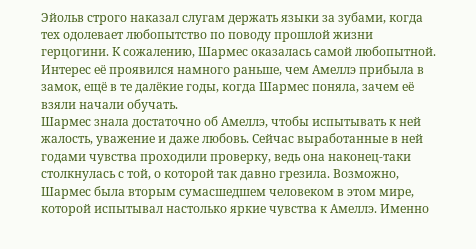Эйольв строго наказал слугам держать языки за зубами, когда тех одолевает любопытство по поводу прошлой жизни герцогини. К сожалению, Шармес оказалась самой любопытной. Интерес её проявился намного раньше, чем Амеллэ прибыла в замок, ещё в те далёкие годы, когда Шармес поняла, зачем её взяли начали обучать.
Шармес знала достаточно об Амеллэ, чтобы испытывать к ней жалость, уважение и даже любовь. Сейчас выработанные в ней годами чувства проходили проверку, ведь она наконец-таки столкнулась с той, о которой так давно грезила. Возможно, Шармес была вторым сумасшедшем человеком в этом мире, которой испытывал настолько яркие чувства к Амеллэ. Именно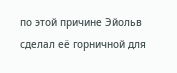по этой причине Эйольв сделал её горничной для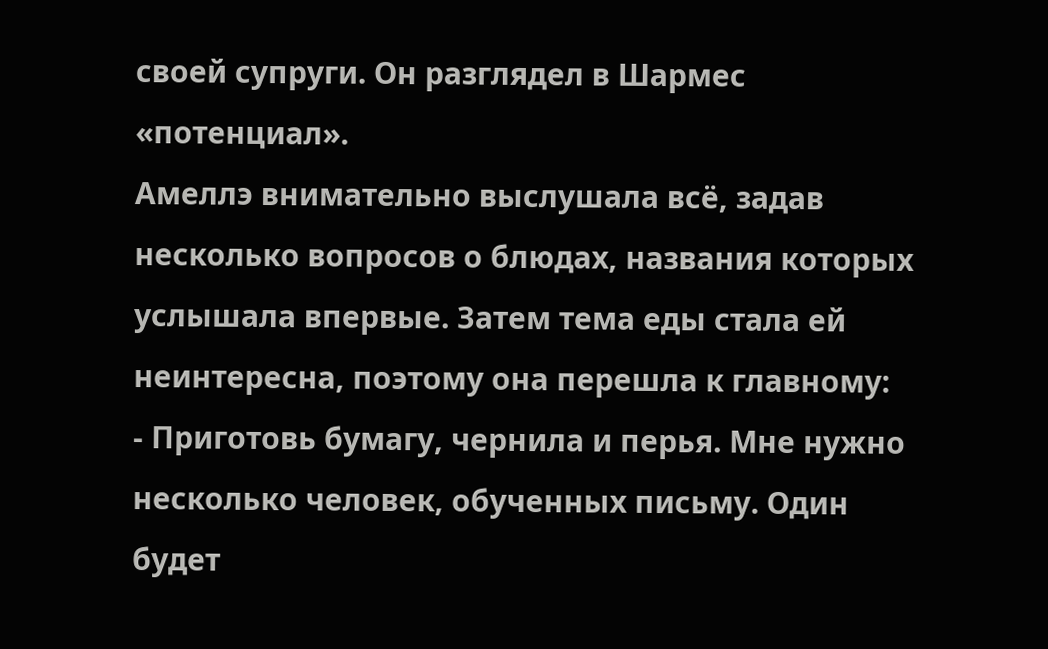своей супруги. Он разглядел в Шармес «потенциал».
Амеллэ внимательно выслушала всё, задав несколько вопросов о блюдах, названия которых услышала впервые. Затем тема еды стала ей неинтересна, поэтому она перешла к главному:
- Приготовь бумагу, чернила и перья. Мне нужно несколько человек, обученных письму. Один будет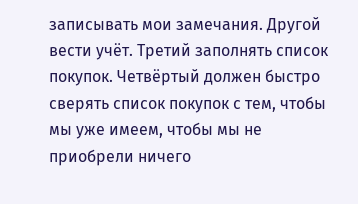записывать мои замечания. Другой вести учёт. Третий заполнять список покупок. Четвёртый должен быстро сверять список покупок с тем, чтобы мы уже имеем, чтобы мы не приобрели ничего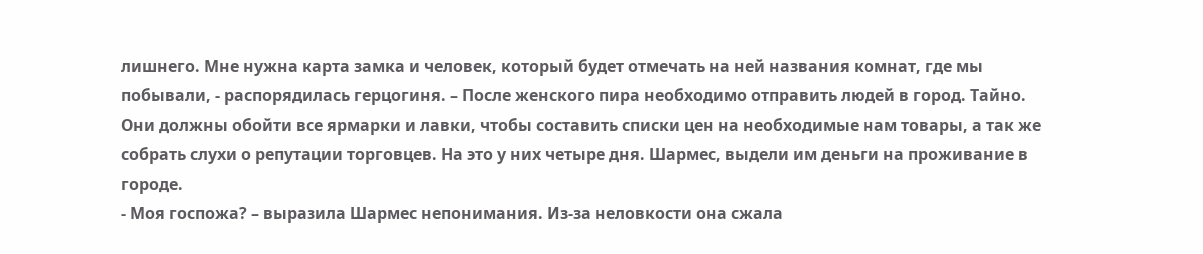лишнего. Мне нужна карта замка и человек, который будет отмечать на ней названия комнат, где мы побывали, - распорядилась герцогиня. – После женского пира необходимо отправить людей в город. Тайно. Они должны обойти все ярмарки и лавки, чтобы составить списки цен на необходимые нам товары, а так же собрать слухи о репутации торговцев. На это у них четыре дня. Шармес, выдели им деньги на проживание в городе.
- Моя госпожа? – выразила Шармес непонимания. Из-за неловкости она сжала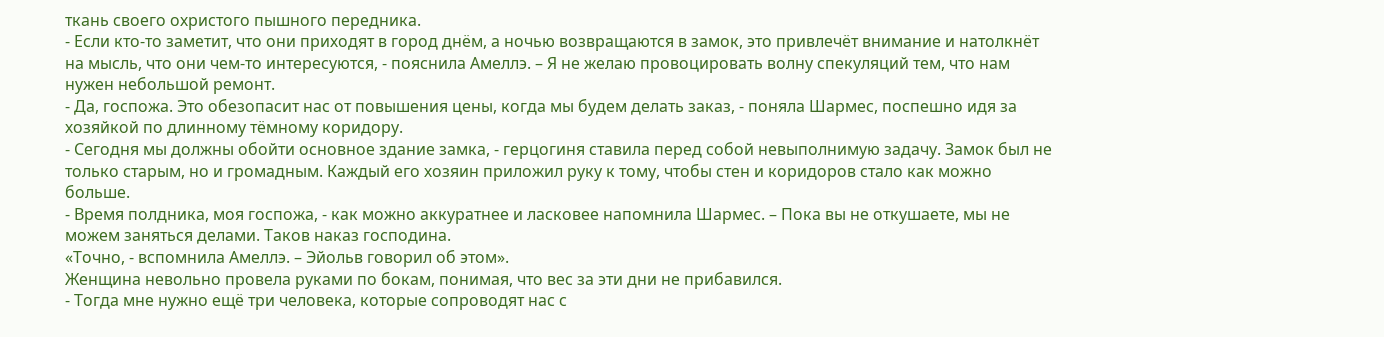ткань своего охристого пышного передника.
- Если кто-то заметит, что они приходят в город днём, а ночью возвращаются в замок, это привлечёт внимание и натолкнёт на мысль, что они чем-то интересуются, - пояснила Амеллэ. – Я не желаю провоцировать волну спекуляций тем, что нам нужен небольшой ремонт.
- Да, госпожа. Это обезопасит нас от повышения цены, когда мы будем делать заказ, - поняла Шармес, поспешно идя за хозяйкой по длинному тёмному коридору.
- Сегодня мы должны обойти основное здание замка, - герцогиня ставила перед собой невыполнимую задачу. Замок был не только старым, но и громадным. Каждый его хозяин приложил руку к тому, чтобы стен и коридоров стало как можно больше.
- Время полдника, моя госпожа, - как можно аккуратнее и ласковее напомнила Шармес. – Пока вы не откушаете, мы не можем заняться делами. Таков наказ господина.
«Точно, - вспомнила Амеллэ. – Эйольв говорил об этом».
Женщина невольно провела руками по бокам, понимая, что вес за эти дни не прибавился.
- Тогда мне нужно ещё три человека, которые сопроводят нас с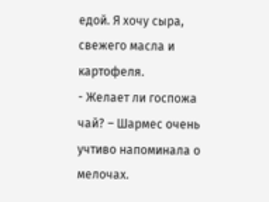едой. Я хочу сыра, свежего масла и картофеля.
- Желает ли госпожа чай? – Шармес очень учтиво напоминала о мелочах.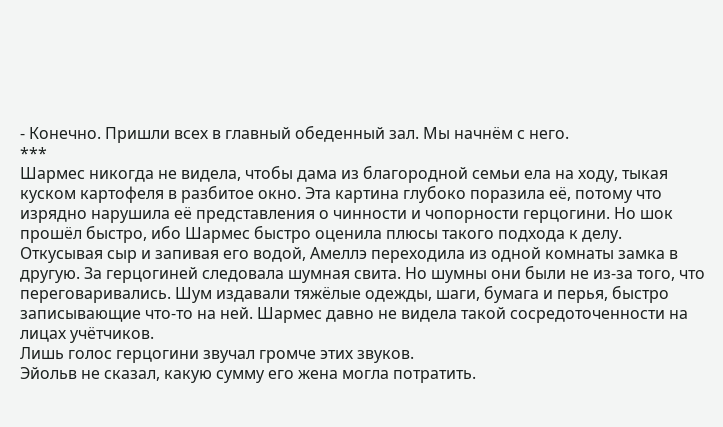- Конечно. Пришли всех в главный обеденный зал. Мы начнём с него.
***
Шармес никогда не видела, чтобы дама из благородной семьи ела на ходу, тыкая куском картофеля в разбитое окно. Эта картина глубоко поразила её, потому что изрядно нарушила её представления о чинности и чопорности герцогини. Но шок прошёл быстро, ибо Шармес быстро оценила плюсы такого подхода к делу.
Откусывая сыр и запивая его водой, Амеллэ переходила из одной комнаты замка в другую. За герцогиней следовала шумная свита. Но шумны они были не из-за того, что переговаривались. Шум издавали тяжёлые одежды, шаги, бумага и перья, быстро записывающие что-то на ней. Шармес давно не видела такой сосредоточенности на лицах учётчиков.
Лишь голос герцогини звучал громче этих звуков.
Эйольв не сказал, какую сумму его жена могла потратить.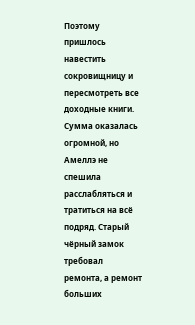Поэтому пришлось навестить сокровищницу и пересмотреть все доходные книги. Сумма оказалась огромной, но Амеллэ не спешила расслабляться и тратиться на всё подряд. Старый чёрный замок требовал ремонта, а ремонт больших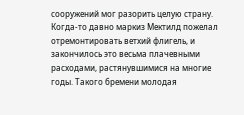сооружений мог разорить целую страну. Когда-то давно маркиз Мектилд пожелал отремонтировать ветхий флигель, и закончилось это весьма плачевными расходами, растянувшимися на многие годы. Такого бремени молодая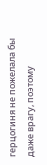герцогиня не пожелала бы даже врагу, поэтому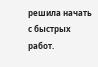решила начать с быстрых работ.